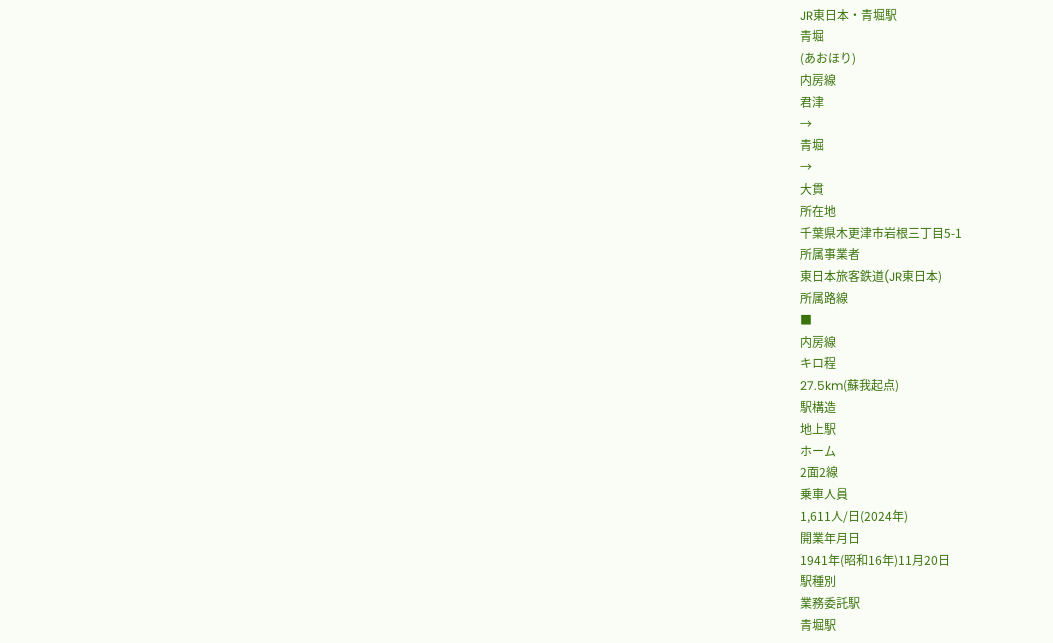JR東日本・青堀駅
青堀
(あおほり)
内房線
君津
→
青堀
→
大貫
所在地
千葉県木更津市岩根三丁目5-1
所属事業者
東日本旅客鉄道(JR東日本)
所属路線
■
内房線
キロ程
27.5km(蘇我起点)
駅構造
地上駅
ホーム
2面2線
乗車人員
1,611人/日(2024年)
開業年月日
1941年(昭和16年)11月20日
駅種別
業務委託駅
青堀駅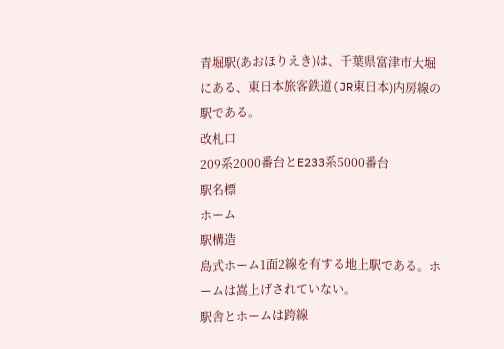青堀駅(あおほりえき)は、千葉県富津市大堀にある、東日本旅客鉄道(JR東日本)内房線の駅である。
改札口
209系2000番台とE233系5000番台
駅名標
ホーム
駅構造
島式ホーム1面2線を有する地上駅である。ホームは嵩上げされていない。
駅舎とホームは跨線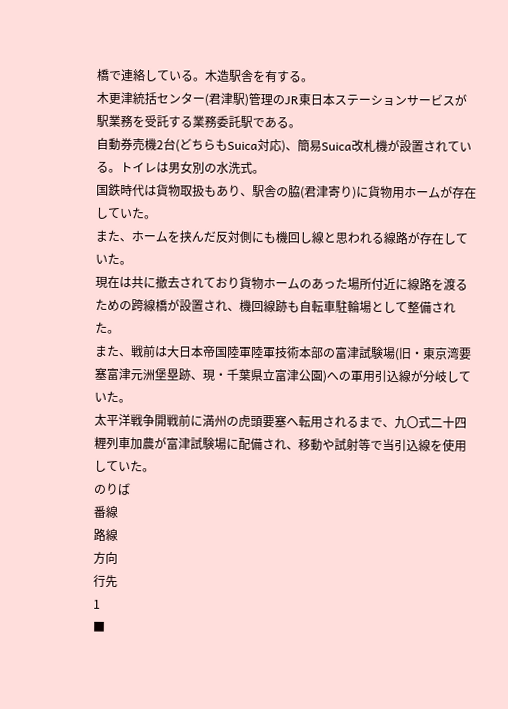橋で連絡している。木造駅舎を有する。
木更津統括センター(君津駅)管理のJR東日本ステーションサービスが駅業務を受託する業務委託駅である。
自動券売機2台(どちらもSuica対応)、簡易Suica改札機が設置されている。トイレは男女別の水洗式。
国鉄時代は貨物取扱もあり、駅舎の脇(君津寄り)に貨物用ホームが存在していた。
また、ホームを挟んだ反対側にも機回し線と思われる線路が存在していた。
現在は共に撤去されており貨物ホームのあった場所付近に線路を渡るための跨線橋が設置され、機回線跡も自転車駐輪場として整備された。
また、戦前は大日本帝国陸軍陸軍技術本部の富津試験場(旧・東京湾要塞富津元洲堡塁跡、現・千葉県立富津公園)への軍用引込線が分岐していた。
太平洋戦争開戦前に満州の虎頭要塞へ転用されるまで、九〇式二十四糎列車加農が富津試験場に配備され、移動や試射等で当引込線を使用していた。
のりば
番線
路線
方向
行先
1
■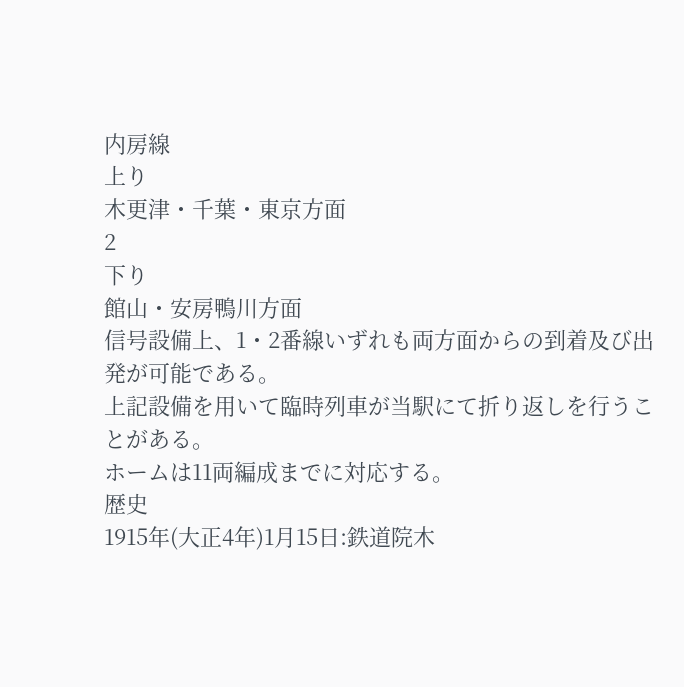内房線
上り
木更津・千葉・東京方面
2
下り
館山・安房鴨川方面
信号設備上、1・2番線いずれも両方面からの到着及び出発が可能である。
上記設備を用いて臨時列車が当駅にて折り返しを行うことがある。
ホームは11両編成までに対応する。
歴史
1915年(大正4年)1月15日:鉄道院木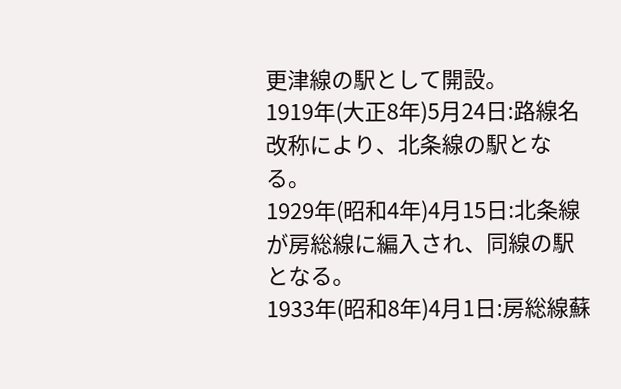更津線の駅として開設。
1919年(大正8年)5月24日:路線名改称により、北条線の駅となる。
1929年(昭和4年)4月15日:北条線が房総線に編入され、同線の駅となる。
1933年(昭和8年)4月1日:房総線蘇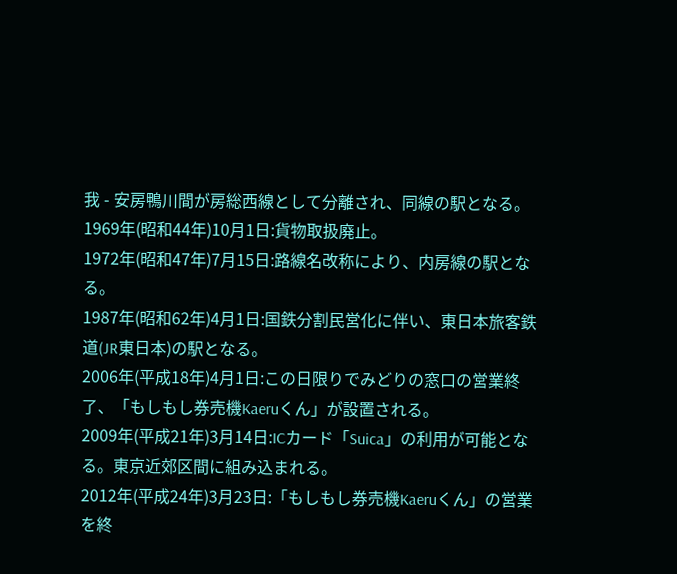我 - 安房鴨川間が房総西線として分離され、同線の駅となる。
1969年(昭和44年)10月1日:貨物取扱廃止。
1972年(昭和47年)7月15日:路線名改称により、内房線の駅となる。
1987年(昭和62年)4月1日:国鉄分割民営化に伴い、東日本旅客鉄道(JR東日本)の駅となる。
2006年(平成18年)4月1日:この日限りでみどりの窓口の営業終了、「もしもし券売機Kaeruくん」が設置される。
2009年(平成21年)3月14日:ICカード「Suica」の利用が可能となる。東京近郊区間に組み込まれる。
2012年(平成24年)3月23日:「もしもし券売機Kaeruくん」の営業を終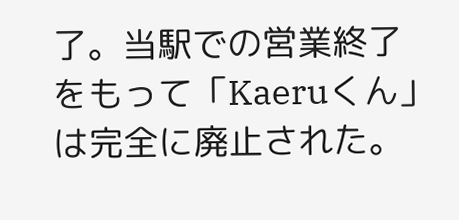了。当駅での営業終了をもって「Kaeruくん」は完全に廃止された。